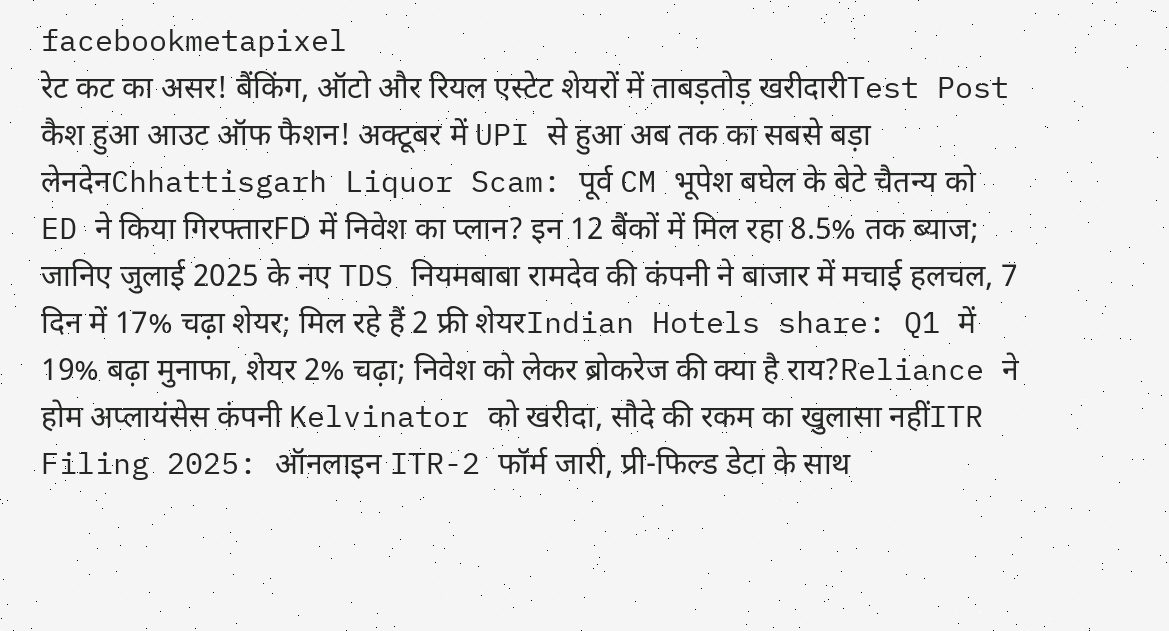facebookmetapixel
रेट कट का असर! बैंकिंग, ऑटो और रियल एस्टेट शेयरों में ताबड़तोड़ खरीदारीTest Post कैश हुआ आउट ऑफ फैशन! अक्टूबर में UPI से हुआ अब तक का सबसे बड़ा लेनदेनChhattisgarh Liquor Scam: पूर्व CM भूपेश बघेल के बेटे चैतन्य को ED ने किया गिरफ्तारFD में निवेश का प्लान? इन 12 बैंकों में मिल रहा 8.5% तक ब्याज; जानिए जुलाई 2025 के नए TDS नियमबाबा रामदेव की कंपनी ने बाजार में मचाई हलचल, 7 दिन में 17% चढ़ा शेयर; मिल रहे हैं 2 फ्री शेयरIndian Hotels share: Q1 में 19% बढ़ा मुनाफा, शेयर 2% चढ़ा; निवेश को लेकर ब्रोकरेज की क्या है राय?Reliance ने होम अप्लायंसेस कंपनी Kelvinator को खरीदा, सौदे की रकम का खुलासा नहींITR Filing 2025: ऑनलाइन ITR-2 फॉर्म जारी, प्री-फिल्ड डेटा के साथ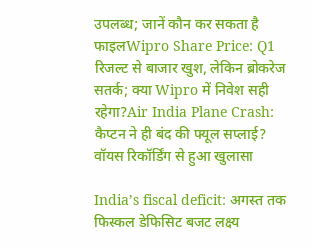उपलब्ध; जानें कौन कर सकता है फाइलWipro Share Price: Q1 रिजल्ट से बाजार खुश, लेकिन ब्रोकरेज सतर्क; क्या Wipro में निवेश सही रहेगा?Air India Plane Crash: कैप्टन ने ही बंद की फ्यूल सप्लाई? वॉयस रिकॉर्डिंग से हुआ खुलासा

India’s fiscal deficit: अगस्त तक फिस्कल डेफिसिट बजट लक्ष्य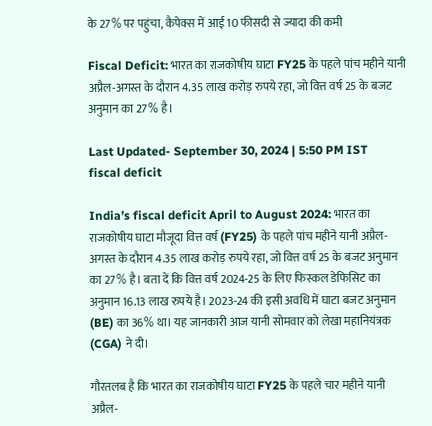के 27% पर पहुंचा, कैपेक्स में आई 10 फीसदी से ज्यादा की कमी

Fiscal Deficit: भारत का राजकोषीय घाटा FY25 के पहले पांच महीने यानी अप्रैल-अगस्त के दौरान 4.35 लाख करोड़ रुपये रहा, जो वित्त वर्ष 25 के बजट अनुमान का 27% है।

Last Updated- September 30, 2024 | 5:50 PM IST
fiscal deficit

India’s fiscal deficit April to August 2024: भारत का राजकोषीय घाटा मौजूदा वित्त वर्ष (FY25) के पहले पांच महीने यानी अप्रैल-अगस्त के दौरान 4.35 लाख करोड़ रुपये रहा, जो वित्त वर्ष 25 के बजट अनुमान का 27% है। बता दें कि वित्त वर्ष 2024-25 के लिए फिस्कल डेफिसिट का अनुमान 16.13 लाख रुपये है। 2023-24 की इसी अवधि में घाटा बजट अनुमान (BE) का 36% था। यह जानकारी आज यानी सोमवार को लेखा महानियंत्रक (CGA) ने दी।

गौरतलब है कि भारत का राजकोषीय घाटा FY25 के पहले चार महीने यानी अप्रैल-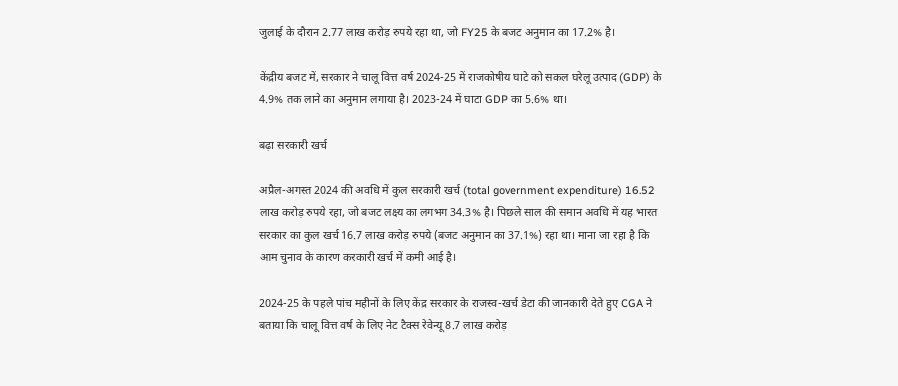जुलाई के दौरान 2.77 लाख करोड़ रुपये रहा था, जो FY25 के बजट अनुमान का 17.2% है।

केंद्रीय बजट में, सरकार ने चालू वित्त वर्ष 2024-25 में राजकोषीय घाटे को सकल घरेलू उत्पाद (GDP) के 4.9% तक लाने का अनुमान लगाया है। 2023-24 में घाटा GDP का 5.6% था।

बढ़ा सरकारी खर्च

अप्रैल-अगस्त 2024 की अवधि में कुल सरकारी खर्च (total government expenditure) 16.52 लाख करोड़ रुपये रहा, जो बजट लक्ष्य का लगभग 34.3% है। पिछले साल की समान अवधि में यह भारत सरकार का कुल खर्च 16.7 लाख करोड़ रुपये (बजट अनुमान का 37.1%) रहा था। माना जा रहा है कि आम चुनाव के कारण करकारी खर्च में कमी आई है।

2024-25 के पहले पांच महीनों के लिए केंद्र सरकार के राजस्व-खर्च डेटा की जानकारी देते हुए CGA ने बताया कि चालू वित्त वर्ष के लिए नेट टैक्स रेवेन्यू 8.7 लाख करोड़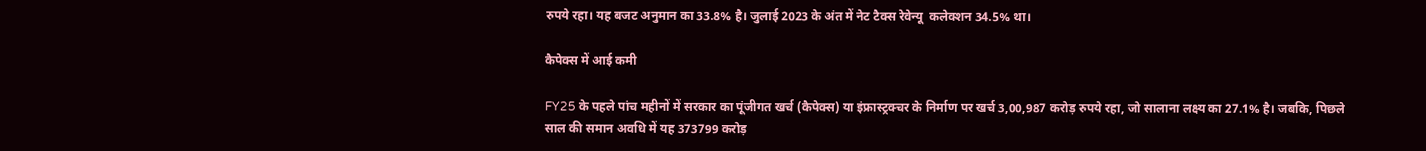रुपये रहा। यह बजट अनुमान का 33.8% है। जुलाई 2023 के अंत में नेट टैक्स रेवेन्यू  कलेक्शन 34.5% था।

कैपेक्स में आई कमी

FY25 के पहले पांच महीनों में सरकार का पूंजीगत खर्च (कैपेक्स) या इंफ्रास्ट्रक्चर के निर्माण पर खर्च 3,00,987 करोड़ रुपये रहा, जो सालाना लक्ष्य का 27.1% है। जबकि, पिछले साल की समान अवधि में यह 373799 करोड़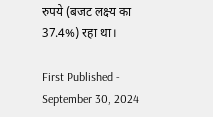रुपये (बजट लक्ष्य का 37.4%) रहा था।

First Published - September 30, 2024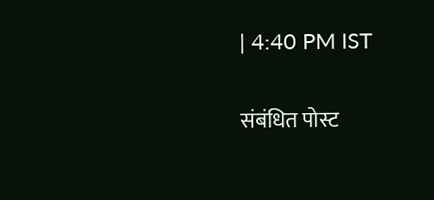| 4:40 PM IST

संबंधित पोस्ट